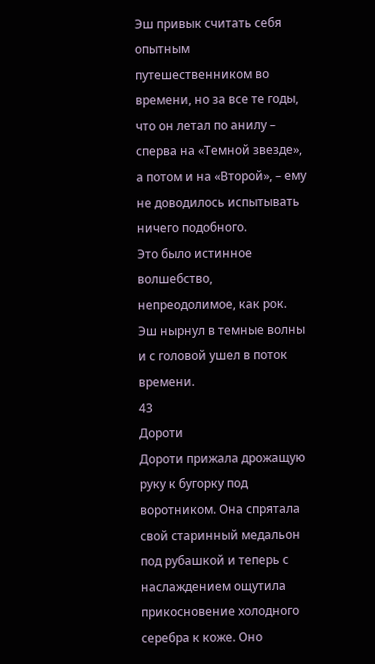Эш привык считать себя опытным путешественником во времени, но за все те годы, что он летал по анилу – сперва на «Темной звезде», а потом и на «Второй», – ему не доводилось испытывать ничего подобного.
Это было истинное волшебство, непреодолимое, как рок.
Эш нырнул в темные волны и с головой ушел в поток времени.
43
Дороти
Дороти прижала дрожащую руку к бугорку под воротником. Она спрятала свой старинный медальон под рубашкой и теперь с наслаждением ощутила прикосновение холодного серебра к коже. Оно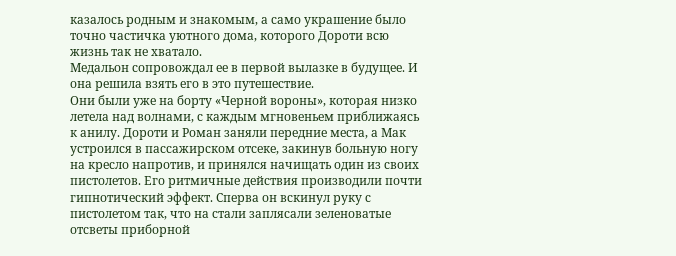казалось родным и знакомым, а само украшение было точно частичка уютного дома, которого Дороти всю жизнь так не хватало.
Медальон сопровождал ее в первой вылазке в будущее. И она решила взять его в это путешествие.
Они были уже на борту «Черной вороны», которая низко летела над волнами, с каждым мгновеньем приближаясь к анилу. Дороти и Роман заняли передние места, а Мак устроился в пассажирском отсеке, закинув больную ногу на кресло напротив, и принялся начищать один из своих пистолетов. Его ритмичные действия производили почти гипнотический эффект. Сперва он вскинул руку с пистолетом так, что на стали заплясали зеленоватые отсветы приборной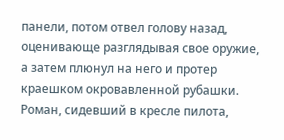панели, потом отвел голову назад, оценивающе разглядывая свое оружие, а затем плюнул на него и протер краешком окровавленной рубашки.
Роман, сидевший в кресле пилота,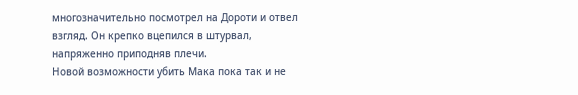многозначительно посмотрел на Дороти и отвел взгляд. Он крепко вцепился в штурвал, напряженно приподняв плечи.
Новой возможности убить Мака пока так и не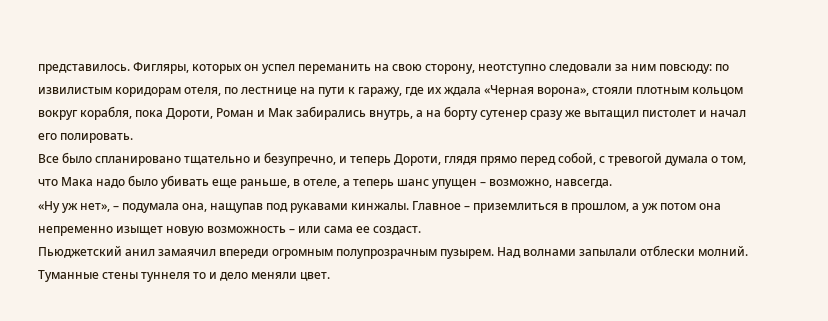представилось. Фигляры, которых он успел переманить на свою сторону, неотступно следовали за ним повсюду: по извилистым коридорам отеля, по лестнице на пути к гаражу, где их ждала «Черная ворона», стояли плотным кольцом вокруг корабля, пока Дороти, Роман и Мак забирались внутрь, а на борту сутенер сразу же вытащил пистолет и начал его полировать.
Все было спланировано тщательно и безупречно, и теперь Дороти, глядя прямо перед собой, с тревогой думала о том, что Мака надо было убивать еще раньше, в отеле, а теперь шанс упущен – возможно, навсегда.
«Ну уж нет», – подумала она, нащупав под рукавами кинжалы. Главное – приземлиться в прошлом, а уж потом она непременно изыщет новую возможность – или сама ее создаст.
Пьюджетский анил замаячил впереди огромным полупрозрачным пузырем. Над волнами запылали отблески молний. Туманные стены туннеля то и дело меняли цвет.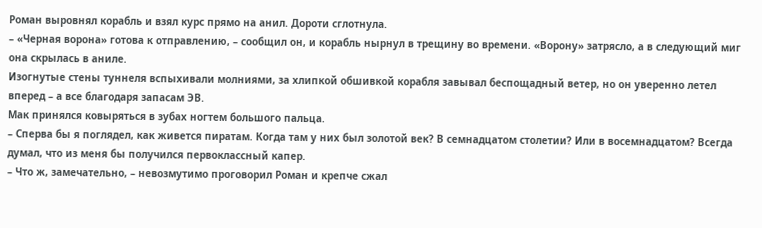Роман выровнял корабль и взял курс прямо на анил. Дороти сглотнула.
– «Черная ворона» готова к отправлению, – сообщил он, и корабль нырнул в трещину во времени. «Ворону» затрясло, а в следующий миг она скрылась в аниле.
Изогнутые стены туннеля вспыхивали молниями, за хлипкой обшивкой корабля завывал беспощадный ветер, но он уверенно летел вперед – а все благодаря запасам ЭВ.
Мак принялся ковыряться в зубах ногтем большого пальца.
– Сперва бы я поглядел, как живется пиратам. Когда там у них был золотой век? В семнадцатом столетии? Или в восемнадцатом? Всегда думал, что из меня бы получился первоклассный капер.
– Что ж, замечательно, – невозмутимо проговорил Роман и крепче сжал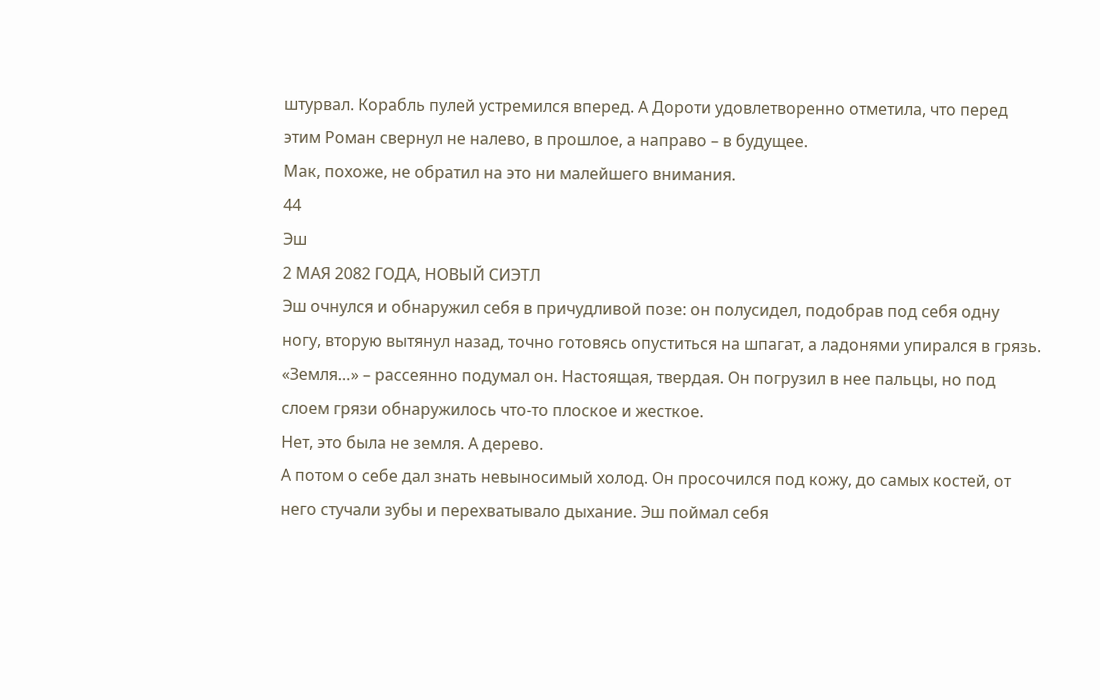штурвал. Корабль пулей устремился вперед. А Дороти удовлетворенно отметила, что перед этим Роман свернул не налево, в прошлое, а направо – в будущее.
Мак, похоже, не обратил на это ни малейшего внимания.
44
Эш
2 МАЯ 2082 ГОДА, НОВЫЙ СИЭТЛ
Эш очнулся и обнаружил себя в причудливой позе: он полусидел, подобрав под себя одну ногу, вторую вытянул назад, точно готовясь опуститься на шпагат, а ладонями упирался в грязь.
«Земля…» – рассеянно подумал он. Настоящая, твердая. Он погрузил в нее пальцы, но под слоем грязи обнаружилось что-то плоское и жесткое.
Нет, это была не земля. А дерево.
А потом о себе дал знать невыносимый холод. Он просочился под кожу, до самых костей, от него стучали зубы и перехватывало дыхание. Эш поймал себя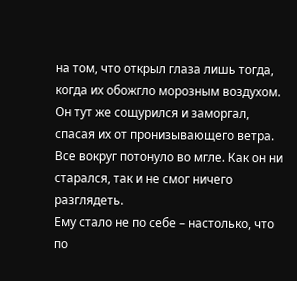на том, что открыл глаза лишь тогда, когда их обожгло морозным воздухом. Он тут же сощурился и заморгал, спасая их от пронизывающего ветра.
Все вокруг потонуло во мгле. Как он ни старался, так и не смог ничего разглядеть.
Ему стало не по себе – настолько, что по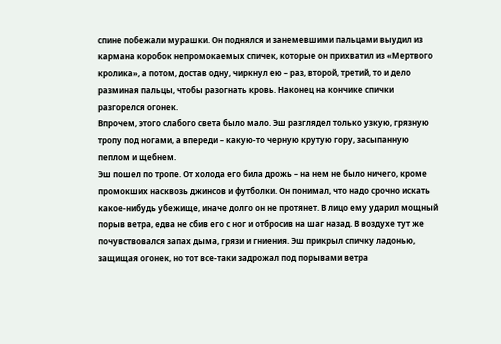спине побежали мурашки. Он поднялся и занемевшими пальцами выудил из кармана коробок непромокаемых спичек, которые он прихватил из «Мертвого кролика», а потом, достав одну, чиркнул ею – раз, второй, третий, то и дело разминая пальцы, чтобы разогнать кровь. Наконец на кончике спички разгорелся огонек.
Впрочем, этого слабого света было мало. Эш разглядел только узкую, грязную тропу под ногами, а впереди – какую-то черную крутую гору, засыпанную пеплом и щебнем.
Эш пошел по тропе. От холода его била дрожь – на нем не было ничего, кроме промокших насквозь джинсов и футболки. Он понимал, что надо срочно искать какое-нибудь убежище, иначе долго он не протянет. В лицо ему ударил мощный порыв ветра, едва не сбив его с ног и отбросив на шаг назад. В воздухе тут же почувствовался запах дыма, грязи и гниения. Эш прикрыл спичку ладонью, защищая огонек, но тот все-таки задрожал под порывами ветра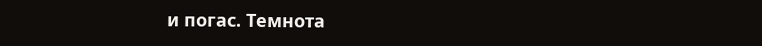и погас. Темнота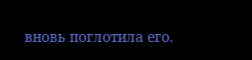вновь поглотила его.